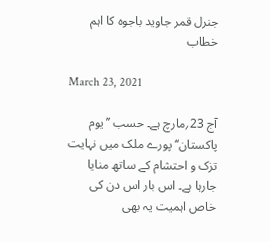جنرل قمر جاوید باجوہ کا اہم خطاب

March 23, 2021

آج 23؍مارچ ہے۔ حسب ’’یوم پاکستان‘‘ پورے ملک میں نہایت تزک و احتشام کے ساتھ منایا جارہا ہے۔ اس بار اس دن کی خاص اہمیت یہ بھی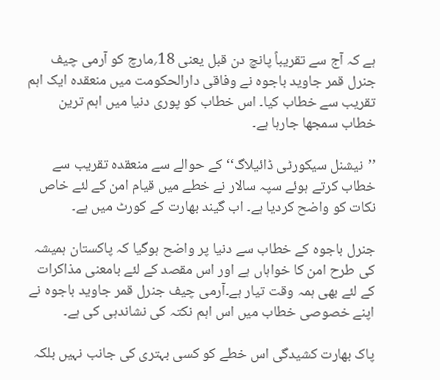ہے کہ آج سے تقریباً پانچ دن قبل یعنی 18؍مارچ کو آرمی چیف جنرل قمر جاوید باجوہ نے وفاقی دارالحکومت میں منعقدہ ایک اہم تقریب سے خطاب کیا۔ اس خطاب کو پوری دنیا میں اہم ترین خطاب سمجھا جارہا ہے۔

’’نیشنل سیکورٹی ڈائیلاگ‘‘ کے حوالے سے منعقدہ تقریب سے خطاب کرتے ہوئے سپہ سالار نے خطے میں قیام امن کے لئے خاص نکات کو واضح کردیا ہے۔ اب گیند بھارت کے کورٹ میں ہے۔

جنرل باجوہ کے خطاب سے دنیا پر واضح ہوگیا کہ پاکستان ہمیشہ کی طرح امن کا خواہاں ہے اور اس مقصد کے لئے بامعنی مذاکرات کے لئے بھی ہمہ وقت تیار ہے۔آرمی چیف جنرل قمر جاوید باجوہ نے اپنے خصوصی خطاب میں اس اہم نکتہ کی نشاندہی کی ہے۔

پاک بھارت کشیدگی اس خطے کو کسی بہتری کی جانب نہیں بلکہ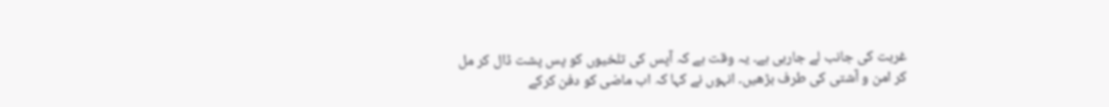غربت کی جانب لے جارہی ہے۔ یہ وقت ہے کہ آپس کی تلخیوں کو پس پشت ڈال کر مل کر امن و آشتی کی طرف بڑھیں۔ انہوں نے کہا کہ اب ماضی کو دفن کرکے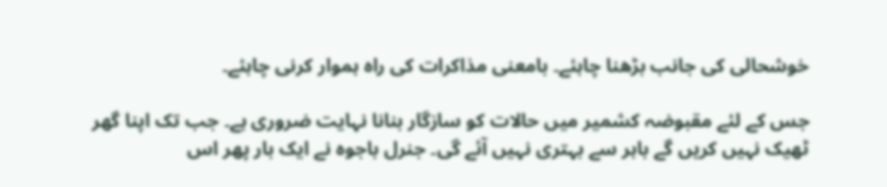خوشحالی کی جانب بڑھنا چاہئے۔ بامعنی مذاکرات کی راہ ہموار کرنی چاہئے۔

جس کے لئے مقبوضہ کشمیر میں حالات کو سازگار بنانا نہایت ضروری ہے۔ جب تک اپنا گھر ٹھیک نہیں کریں گے باہر سے بہتری نہیں آئے گی۔ جنرل باجوہ نے ایک بار پھر اس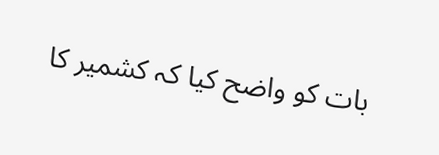بات کو واضح کیا کہ کشمیر کا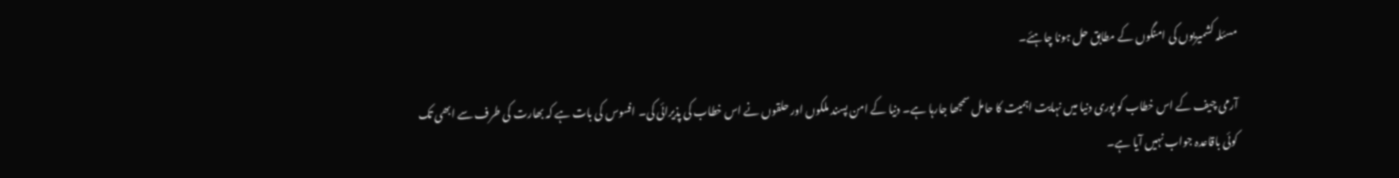مسئلہ کشمیریوں کی امنگوں کے مطابق حل ہونا چاہئے۔

آرمی چیف کے اس خطاب کو پوری دنیا میں نہایت اہمیت کا حامل سمجھا جارہا ہے۔ دنیا کے امن پسند ملکوں اور حلقوں نے اس خطاب کی پذیرائی کی۔ افسوس کی بات ہے کہ بھارت کی طرف سے ابھی تک کوئی باقاعدہ جواب نہیں آیا ہے۔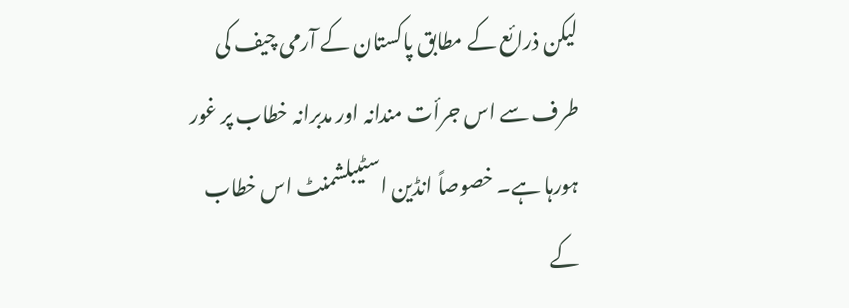لیکن ذرائع کے مطابق پاکستان کے آرمی چیف کی طرف سے اس جرأت مندانہ اور مدبرانہ خطاب پر غور ہورہا ہے۔ خصوصاً انڈین اسٹیبلشمنٹ اس خطاب کے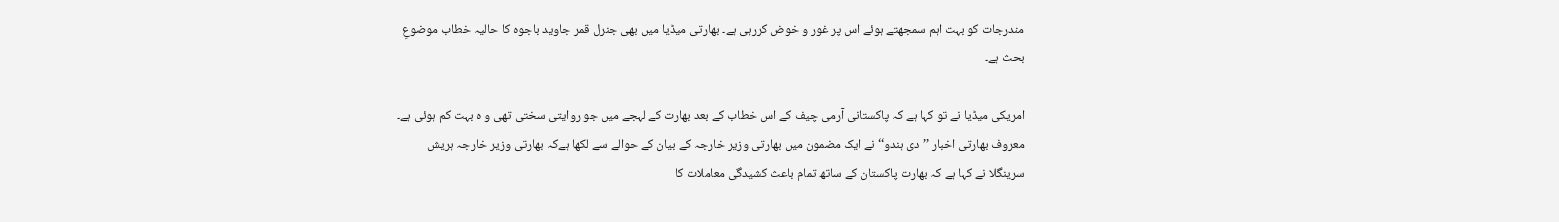مندرجات کو بہت اہم سمجھتے ہوئے اس پر غور و خوض کررہی ہے۔ بھارتی میڈیا میں بھی جنرل قمر جاوید باجوہ کا حالیہ خطاب موضوعِ بحث ہے۔

امریکی میڈیا نے تو کہا ہے کہ پاکستانی آرمی چیف کے اس خطاب کے بعد بھارت کے لہجے میں جو روایتی سختی تھی و ہ بہت کم ہوئی ہے۔ معروف بھارتی اخبار ’’دی ہندو‘‘ نے ایک مضمون میں بھارتی وزیر خارجہ کے بیان کے حوالے سے لکھا ہےکہ بھارتی وزیر خارجہ ہریش سرینگلا نے کہا ہے کہ بھارت پاکستان کے ساتھ تمام باعث کشیدگی معاملات کا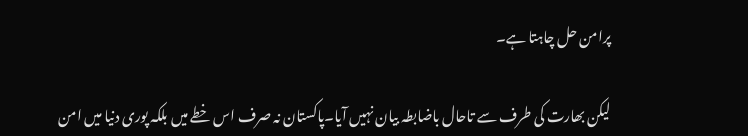پرامن حل چاہتا ہے۔

لیکن بھارت کی طرف سے تاحال باضابطہ بیان نہیں آیا۔پاکستان نہ صرف اس خطے میں بلکہ پوری دنیا میں امن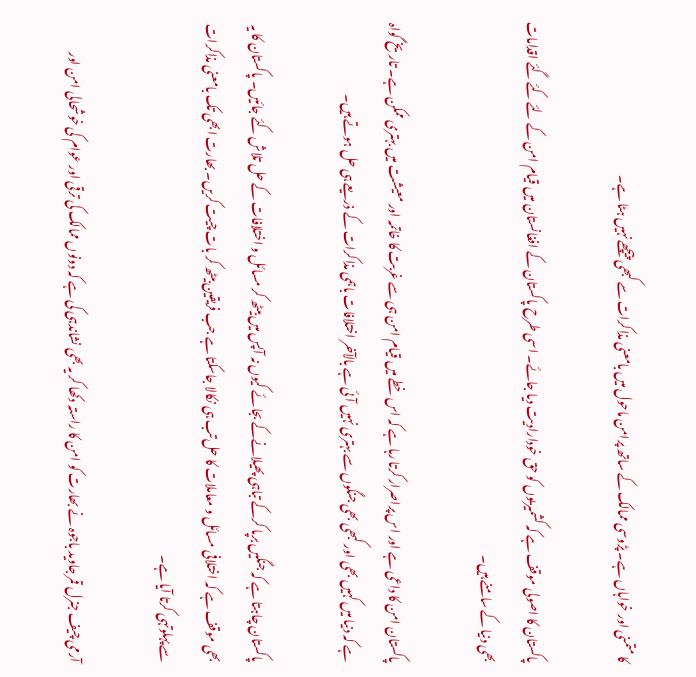کا متمنی اور خواہاں ہے۔ پڑوسی ممالک کے ساتھ پرامن ماحول میں بامعنی مذاکرات سے کبھی پیچھے نہیں ہٹا ہے۔

پاکستان کا اصولی موقف ہے کہ کشمیریوں کو حق خودارادیت دیا جائے۔ اسی طرح پاکستان کے افغانستان میں قیام امن کے لئے کئے گئے اقدامات بھی دنیا کے سامنے ہیں۔

پاکستان امن کا داعی ہے اور اس پراصرار کرتا رہا ہے کہ اس خطے میں قیام امن ہی سے غربت کا خاتمہ اور معیشت میں بہتری ممکن ہے۔ تاریخ گواہ ہے کہ دنیا میں کہیں بھی اور کبھی بھی جنگوں سے بہتری نہیں آئی ہے بالآخر اختلافات باہمی مذاکرات کے ذریعے ہی حل ہوتے ہیں۔

پاکستان چاہتا ہے کہ جنگیں برپا کرکے تباہی پھیلانےکے بجائے کیوں نہ آپس میں بیٹھ کر مسائل و اختلافات کے حل تلاش کئے جائیں۔ پاکستان کا یہ بھی موقف ہے کہ اختلافی مسائل و معاملات کا حل تب ہی نکالا جاسکتا ہے جب فریقین بیٹھ کر بات چیت کریں۔ بھارت ابھی تک بامعنی مذاکرات سے پہلوتہی کرتا آیا ہے۔

آرمی چیف جنرل قمر جاوید باجوہ نے بھارت کو امن کا راستہ دکھا کر یہ بھی نشاندہی کی ہے کہ دونوں ممالک کی ترقی اور عوام کی خوشحالی امن اور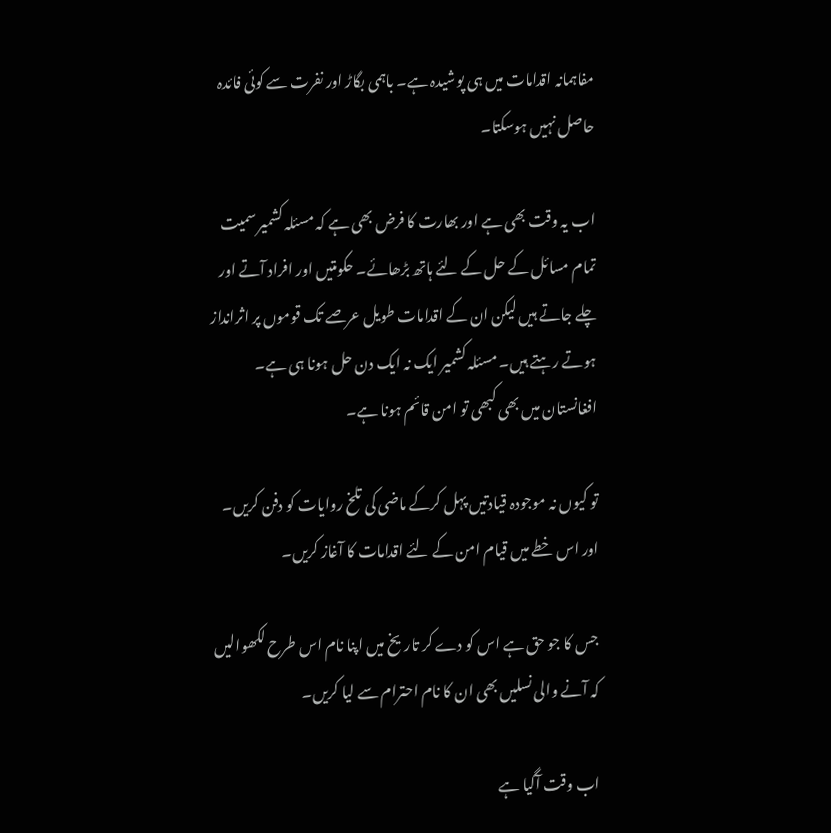مفاہمانہ اقدامات میں ہی پوشیدہ ہے۔ باہمی بگاڑ اور نفرت سے کوئی فائدہ حاصل نہیں ہوسکتا۔

اب یہ وقت بھی ہے اور بھارت کا فرض بھی ہے کہ مسئلہ کشمیر سمیت تمام مسائل کے حل کے لئے ہاتھ بڑھائے۔ حکومتیں اور افراد آتے اور چلے جاتے ہیں لیکن ان کے اقدامات طویل عرصے تک قوموں پر اثرانداز ہوتے رہتے ہیں۔ مسئلہ کشمیر ایک نہ ایک دن حل ہونا ہی ہے۔ افغانستان میں بھی کبھی تو امن قائم ہونا ہے۔

تو کیوں نہ موجودہ قیادتیں پہل کرکے ماضی کی تلخ روایات کو دفن کریں۔ اور اس خطے میں قیام امن کے لئے اقدامات کا آغاز کریں۔

جس کا جو حق ہے اس کو دے کر تاریخ میں اپنا نام اس طرح لکھوالیں کہ آنے والی نسلیں بھی ان کا نام احترام سے لیا کریں۔

اب وقت آگیا ہے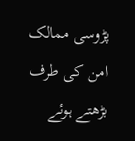پڑوسی ممالک امن کی طرف بڑھتے ہوئے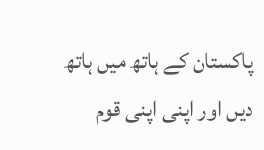پاکستان کے ہاتھ میں ہاتھ دیں اور اپنی اپنی قوم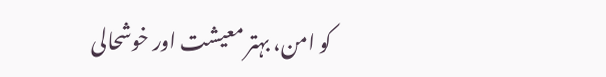کو امن، بہتر معیشت اور خوشحالی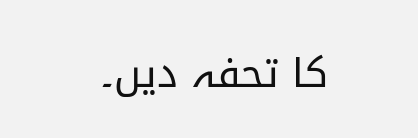کا تحفہ دیں۔